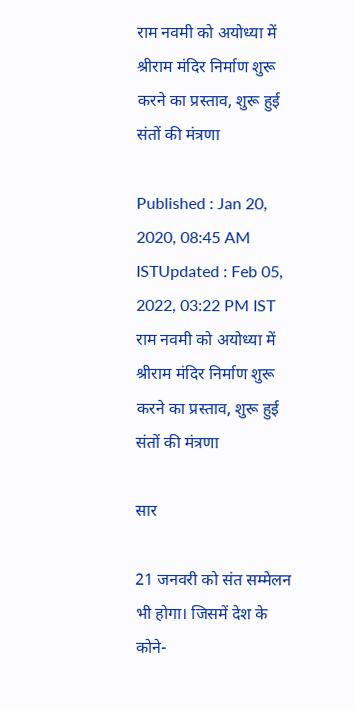राम नवमी को अयोध्या में श्रीराम मंदिर निर्माण शुरू करने का प्रस्ताव, शुरू हुई संतों की मंत्रणा

Published : Jan 20, 2020, 08:45 AM ISTUpdated : Feb 05, 2022, 03:22 PM IST
राम नवमी को अयोध्या में श्रीराम मंदिर निर्माण शुरू करने का प्रस्ताव, शुरू हुई संतों की मंत्रणा

सार

21 जनवरी को संत सम्मेलन भी होगा। जिसमें देश के कोने-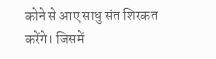कोने से आए साधु संत शिरकत करेंगे। जिसमें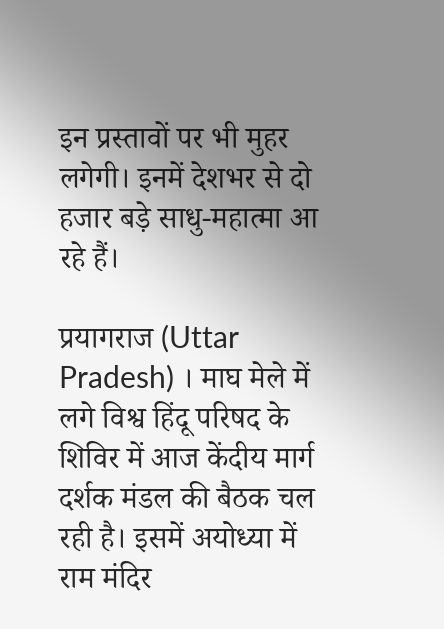इन प्रस्तावों पर भी मुहर लगेगी। इनमें देशभर से दो हजार बड़े साधु-महात्मा आ रहे हैं।

प्रयागराज (Uttar Pradesh) । माघ मेले में लगे विश्व हिंदू परिषद के शिविर में आज केंदीय मार्ग दर्शक मंडल की बैठक चल रही है। इसमें अयोध्या में राम मंदिर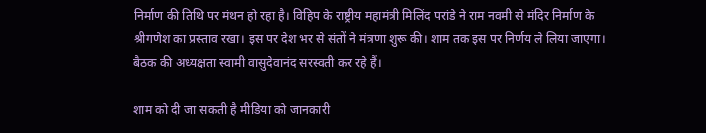निर्माण की तिथि पर मंथन हो रहा है। विहिप के राष्ट्रीय महामंत्री मिलिंद परांडे ने राम नवमी से मंदिर निर्माण के श्रीगणेश का प्रस्ताव रखा। इस पर देश भर से संतों ने मंत्रणा शुरू की। शाम तक इस पर निर्णय ले लिया जाएगा। बैठक की अध्यक्षता स्वामी वासुदेवानंद सरस्वती कर रहे हैं।

शाम को दी जा सकती है मीडिया को जानकारी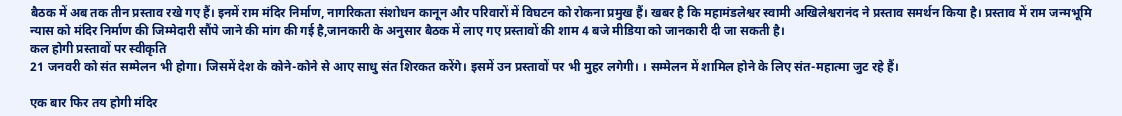बैठक में अब तक तीन प्रस्ताव रखे गए हैं। इनमें राम मंदिर निर्माण, नागरिकता संशोधन कानून और परिवारों में विघटन को रोकना प्रमुख हैं। खबर है कि महामंडलेश्वर स्वामी अखिलेश्वरानंद ने प्रस्ताव समर्थन किया है। प्रस्ताव में राम जन्मभूमि न्यास को मंदिर निर्माण की जिम्मेदारी सौंपे जाने की मांग की गई है,जानकारी के अनुसार बैठक में लाए गए प्रस्तावों की शाम 4 बजे मीडिया को जानकारी दी जा सकती है।
कल होगी प्रस्तावों पर स्वीकृति
21 जनवरी को संत सम्मेलन भी होगा। जिसमें देश के कोने-कोने से आए साधु संत शिरकत करेंगे। इसमें उन प्रस्तावों पर भी मुहर लगेगी। । सम्मेलन में शामिल होने के लिए संत-महात्मा जुट रहे हैं।

एक बार फिर तय होगी मंदिर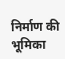निर्माण की भूमिका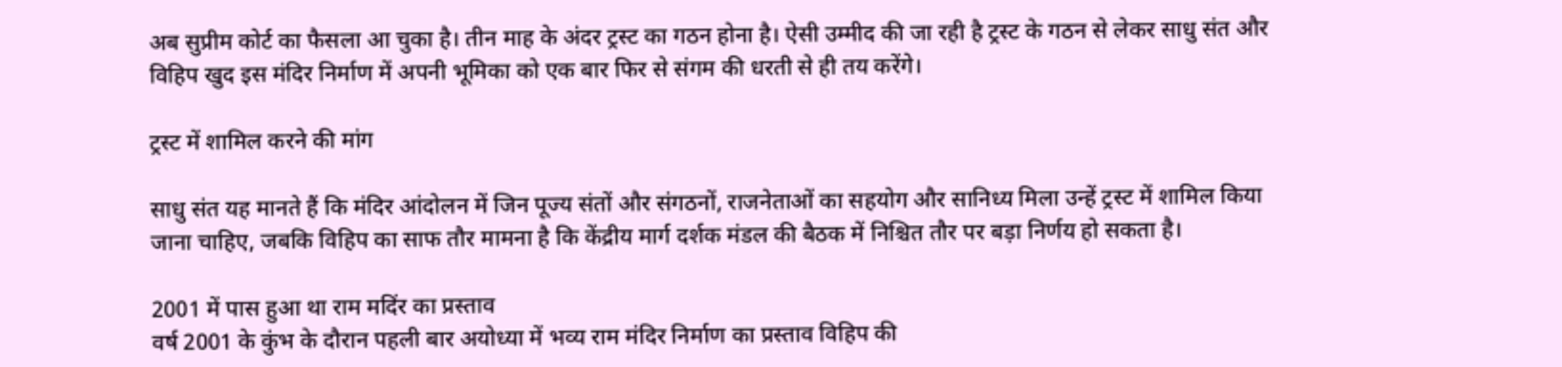अब सुप्रीम कोर्ट का फैसला आ चुका है। तीन माह के अंदर ट्रस्ट का गठन होना है। ऐसी उम्मीद की जा रही है ट्रस्ट के गठन से लेकर साधु संत और विहिप खुद इस मंदिर निर्माण में अपनी भूमिका को एक बार फिर से संगम की धरती से ही तय करेंगे।

ट्रस्ट में शामिल करने की मांग

साधु संत यह मानते हैं कि मंदिर आंदोलन में जिन पूज्य संतों और संगठनों, राजनेताओं का सहयोग और सानिध्य मिला उन्हें ट्रस्ट में शामिल किया जाना चाहिए, जबकि विहिप का साफ तौर मामना है कि केंद्रीय मार्ग दर्शक मंडल की बैठक में निश्चित तौर पर बड़ा निर्णय हो सकता है।

2001 में पास हुआ था राम मदिंर का प्रस्ताव
वर्ष 2001 के कुंभ के दौरान पहली बार अयोध्या में भव्य राम मंदिर निर्माण का प्रस्ताव विहिप की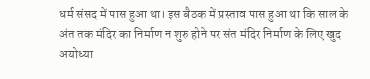धर्म संसद में पास हुआ था। इस बैठक में प्रस्ताव पास हुआ था कि साल के अंत तक मंदिर का निर्माण न शुरु होने पर संत मंदिर निर्माण के लिए खुद अयोध्या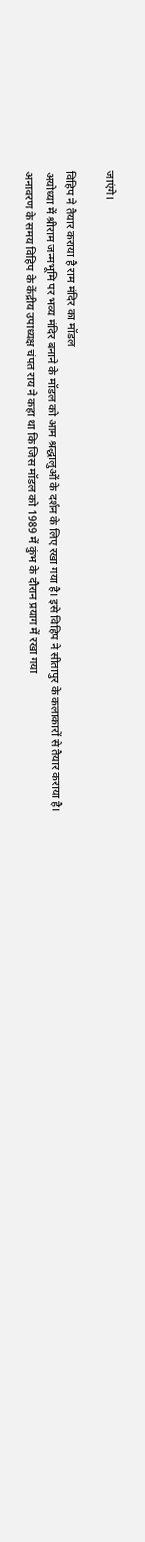जाएंगे।

विहिप ने तैयार कराया है राम मंदिर का मॉडल
अयोध्या में श्रीराम जन्मभूमि पर भव्य मंदिर बनाने के मॉडल को आम श्रद्धालुओं के दर्शन के लिए रखा गया है। इसे विहिप ने सीतापुर के कलाकारों से तैयार कराया है। अनावरण के समय विहिप के केंद्रीय उपाध्यक्ष चंपत राय ने कहा था कि जिस मॉडल को 1989 में कुंभ के दौरान प्रयाग में रखा गया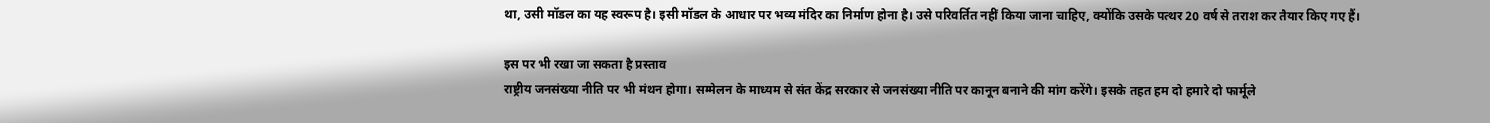था, उसी मॉडल का यह स्वरूप है। इसी मॉडल के आधार पर भव्य मंदिर का निर्माण होना है। उसे परिवर्तित नहीं किया जाना चाहिए, क्योंकि उसके पत्थर 20 वर्ष से तराश कर तैयार किए गए हैं।

इस पर भी रखा जा सकता है प्रस्ताव
राष्ट्रीय जनसंख्या नीति पर भी मंथन होगा। सम्मेलन के माध्यम से संत केंद्र सरकार से जनसंख्या नीति पर कानून बनाने की मांग करेंगे। इसके तहत हम दो हमारे दो फार्मूले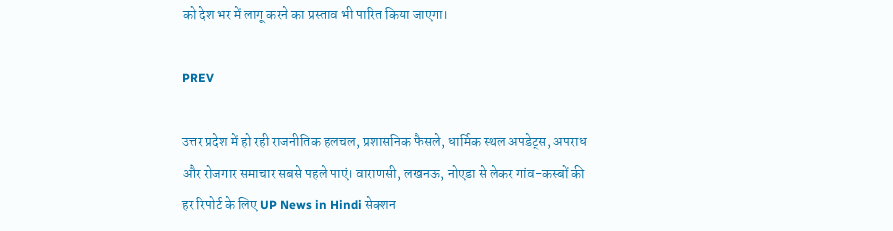को देश भर में लागू करने का प्रस्ताव भी पारित किया जाएगा।

PREV

उत्तर प्रदेश में हो रही राजनीतिक हलचल, प्रशासनिक फैसले, धार्मिक स्थल अपडेट्स, अपराध और रोजगार समाचार सबसे पहले पाएं। वाराणसी, लखनऊ, नोएडा से लेकर गांव-कस्बों की हर रिपोर्ट के लिए UP News in Hindi सेक्शन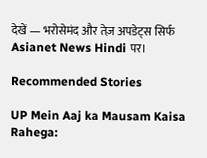देखें — भरोसेमंद और तेज़ अपडेट्स सिर्फ Asianet News Hindi पर।

Recommended Stories

UP Mein Aaj ka Mausam Kaisa Rahega: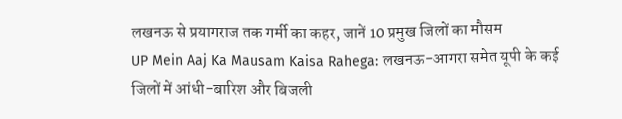लखनऊ से प्रयागराज तक गर्मी का कहर, जानें 10 प्रमुख जिलों का मौसम
UP Mein Aaj Ka Mausam Kaisa Rahega: लखनऊ-आगरा समेत यूपी के कई जिलों में आंधी-बारिश और बिजली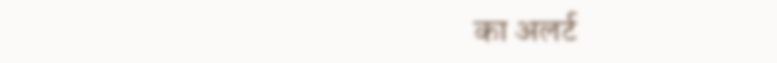का अलर्ट